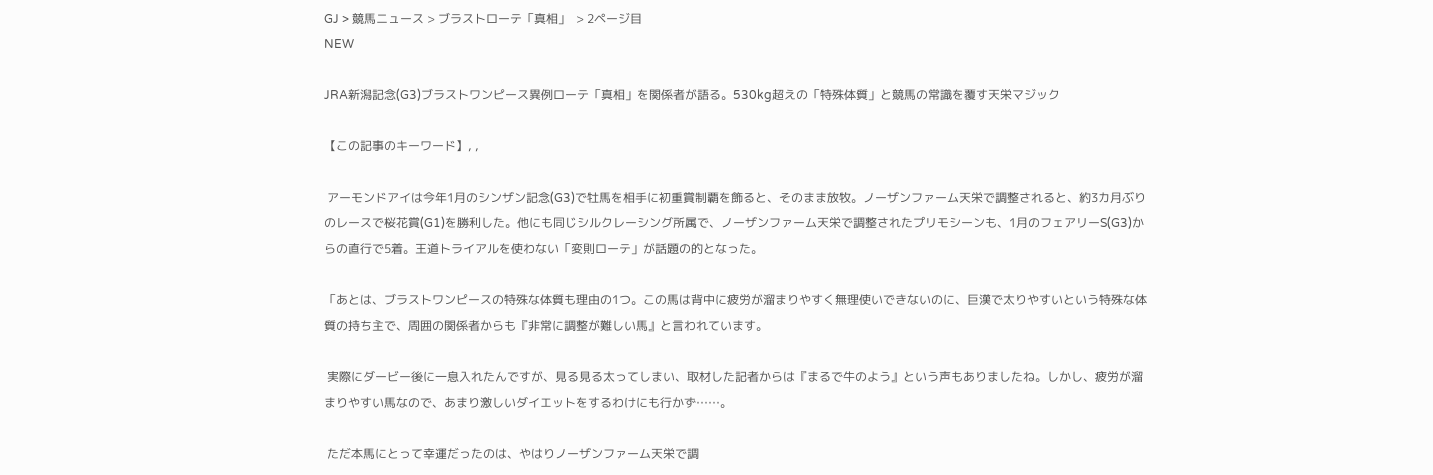GJ > 競馬ニュース > ブラストローテ「真相」  > 2ページ目
NEW

JRA新潟記念(G3)ブラストワンピース異例ローテ「真相」を関係者が語る。530kg超えの「特殊体質」と競馬の常識を覆す天栄マジック

【この記事のキーワード】, ,

 アーモンドアイは今年1月のシンザン記念(G3)で牡馬を相手に初重賞制覇を飾ると、そのまま放牧。ノーザンファーム天栄で調整されると、約3カ月ぶりのレースで桜花賞(G1)を勝利した。他にも同じシルクレーシング所属で、ノーザンファーム天栄で調整されたプリモシーンも、1月のフェアリーS(G3)からの直行で5着。王道トライアルを使わない「変則ローテ」が話題の的となった。

「あとは、ブラストワンピースの特殊な体質も理由の1つ。この馬は背中に疲労が溜まりやすく無理使いできないのに、巨漢で太りやすいという特殊な体質の持ち主で、周囲の関係者からも『非常に調整が難しい馬』と言われています。

 実際にダービー後に一息入れたんですが、見る見る太ってしまい、取材した記者からは『まるで牛のよう』という声もありましたね。しかし、疲労が溜まりやすい馬なので、あまり激しいダイエットをするわけにも行かず……。

 ただ本馬にとって幸運だったのは、やはりノーザンファーム天栄で調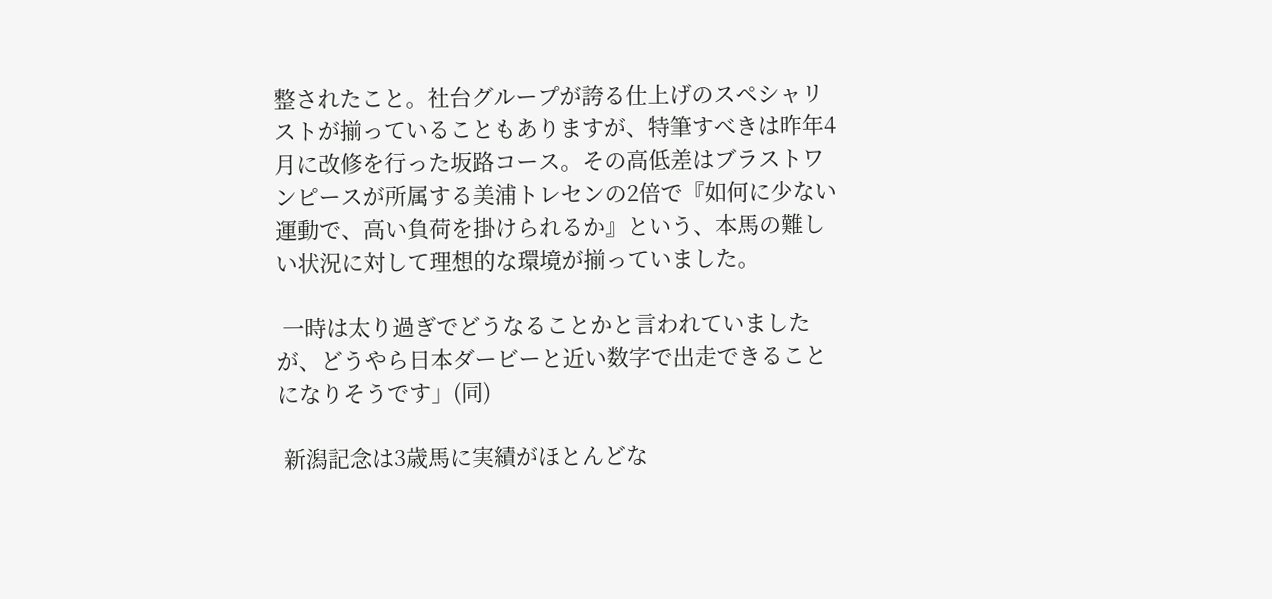整されたこと。社台グループが誇る仕上げのスペシャリストが揃っていることもありますが、特筆すべきは昨年4月に改修を行った坂路コース。その高低差はブラストワンピースが所属する美浦トレセンの2倍で『如何に少ない運動で、高い負荷を掛けられるか』という、本馬の難しい状況に対して理想的な環境が揃っていました。

 一時は太り過ぎでどうなることかと言われていましたが、どうやら日本ダービーと近い数字で出走できることになりそうです」(同)

 新潟記念は3歳馬に実績がほとんどな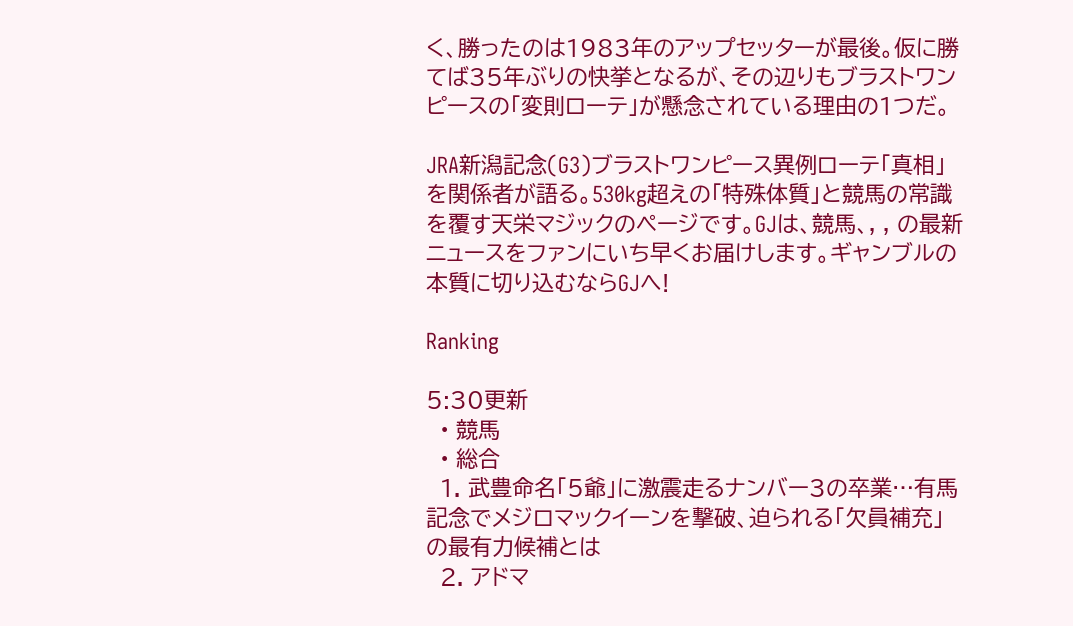く、勝ったのは1983年のアップセッターが最後。仮に勝てば35年ぶりの快挙となるが、その辺りもブラストワンピースの「変則ローテ」が懸念されている理由の1つだ。

JRA新潟記念(G3)ブラストワンピース異例ローテ「真相」を関係者が語る。530kg超えの「特殊体質」と競馬の常識を覆す天栄マジックのページです。GJは、競馬、, , の最新ニュースをファンにいち早くお届けします。ギャンブルの本質に切り込むならGJへ!

Ranking

5:30更新
  • 競馬
  • 総合
  1. 武豊命名「5爺」に激震走るナンバー3の卒業…有馬記念でメジロマックイーンを撃破、迫られる「欠員補充」の最有力候補とは
  2. アドマ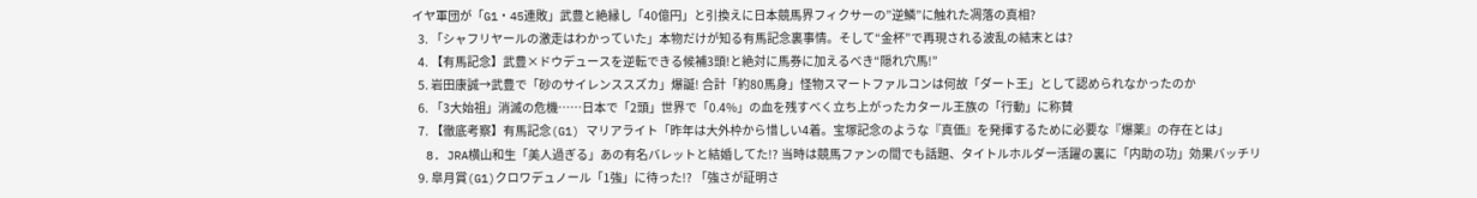イヤ軍団が「G1・45連敗」武豊と絶縁し「40億円」と引換えに日本競馬界フィクサーの”逆鱗”に触れた凋落の真相?
  3. 「シャフリヤールの激走はわかっていた」本物だけが知る有馬記念裏事情。そして“金杯”で再現される波乱の結末とは?
  4. 【有馬記念】武豊×ドウデュースを逆転できる候補3頭!と絶対に馬券に加えるべき“隠れ穴馬!”
  5. 岩田康誠→武豊で「砂のサイレンススズカ」爆誕! 合計「約80馬身」怪物スマートファルコンは何故「ダート王」として認められなかったのか
  6. 「3大始祖」消滅の危機……日本で「2頭」世界で「0.4%」の血を残すべく立ち上がったカタール王族の「行動」に称賛
  7. 【徹底考察】有馬記念(G1) マリアライト「昨年は大外枠から惜しい4着。宝塚記念のような『真価』を発揮するために必要な『爆薬』の存在とは」
  8. JRA横山和生「美人過ぎる」あの有名バレットと結婚してた!? 当時は競馬ファンの間でも話題、タイトルホルダー活躍の裏に「内助の功」効果バッチリ
  9. 皐月賞(G1)クロワデュノール「1強」に待った!? 「強さが証明さ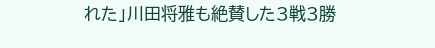れた」川田将雅も絶賛した3戦3勝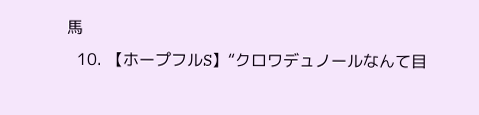馬
  10. 【ホープフルS】“クロワデュノールなんて目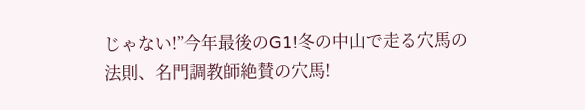じゃない!”今年最後のG1!冬の中山で走る穴馬の法則、名門調教師絶賛の穴馬!